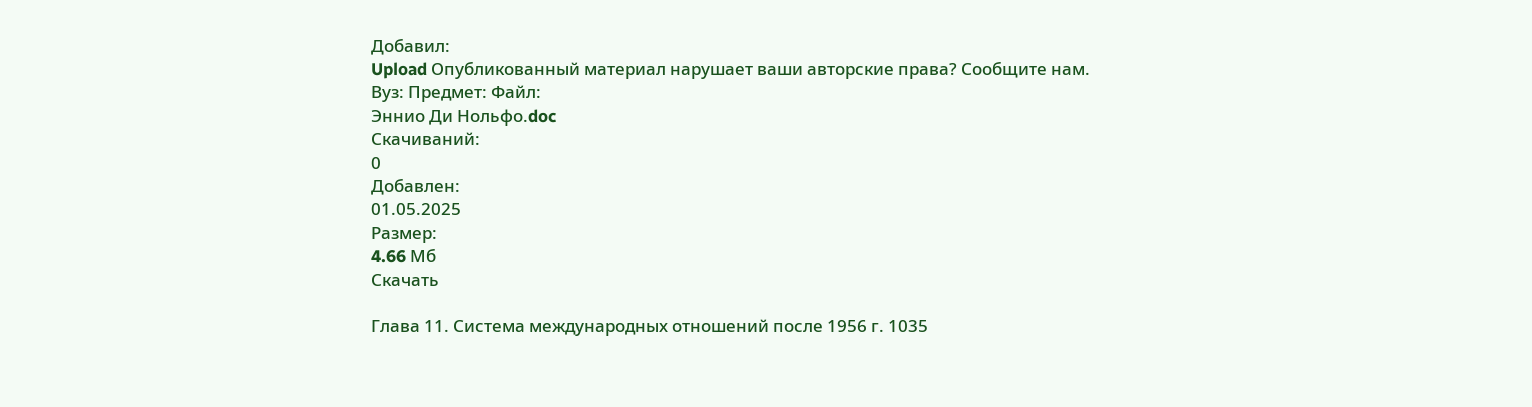Добавил:
Upload Опубликованный материал нарушает ваши авторские права? Сообщите нам.
Вуз: Предмет: Файл:
Эннио Ди Нольфо.doc
Скачиваний:
0
Добавлен:
01.05.2025
Размер:
4.66 Mб
Скачать

Глава 11. Система международных отношений после 1956 г. 1035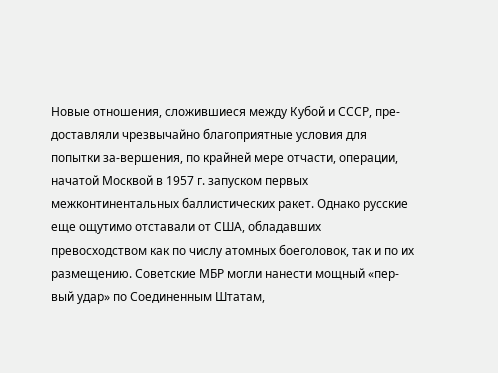Новые отношения, сложившиеся между Кубой и СССР, пре-доставляли чрезвычайно благоприятные условия для попытки за-вершения, по крайней мере отчасти, операции, начатой Москвой в 1957 г. запуском первых межконтинентальных баллистических ракет. Однако русские еще ощутимо отставали от США, обладавших превосходством как по числу атомных боеголовок, так и по их размещению. Советские МБР могли нанести мощный «пер-вый удар» по Соединенным Штатам,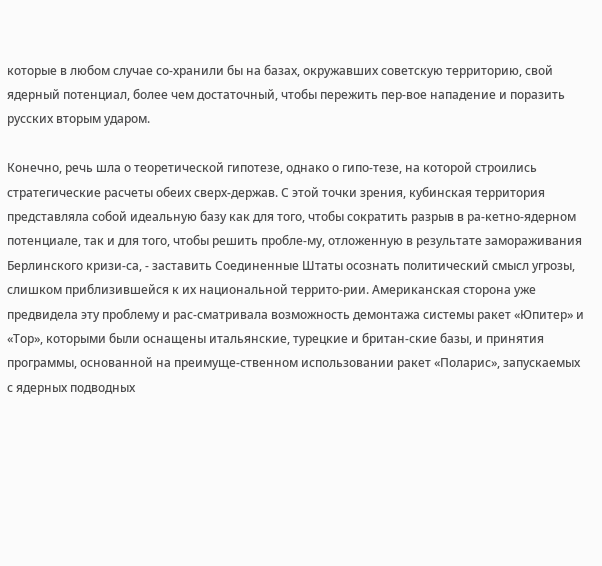которые в любом случае со-хранили бы на базах, окружавших советскую территорию, свой ядерный потенциал, более чем достаточный, чтобы пережить пер-вое нападение и поразить русских вторым ударом.

Конечно, речь шла о теоретической гипотезе, однако о гипо-тезе, на которой строились стратегические расчеты обеих сверх-держав. С этой точки зрения, кубинская территория представляла собой идеальную базу как для того, чтобы сократить разрыв в ра-кетно-ядерном потенциале, так и для того, чтобы решить пробле-му, отложенную в результате замораживания Берлинского кризи-са, - заставить Соединенные Штаты осознать политический смысл угрозы, слишком приблизившейся к их национальной террито-рии. Американская сторона уже предвидела эту проблему и рас-сматривала возможность демонтажа системы ракет «Юпитер» и «Тор», которыми были оснащены итальянские, турецкие и британ-ские базы, и принятия программы, основанной на преимуще-ственном использовании ракет «Поларис», запускаемых с ядерных подводных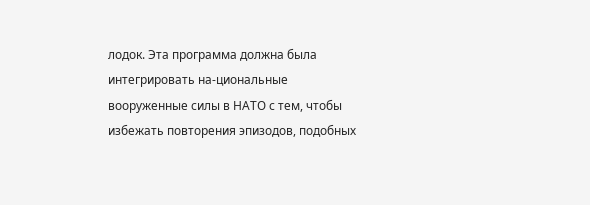лодок. Эта программа должна была интегрировать на-циональные вооруженные силы в НАТО с тем, чтобы избежать повторения эпизодов, подобных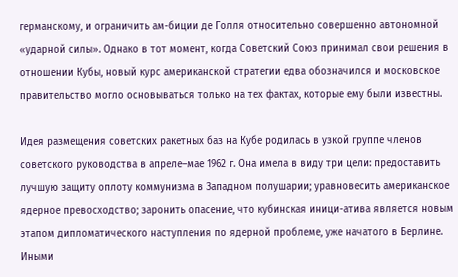германскому, и ограничить ам-биции де Голля относительно совершенно автономной «ударной силы». Однако в тот момент, когда Советский Союз принимал свои решения в отношении Кубы, новый курс американской стратегии едва обозначился и московское правительство могло основываться только на тех фактах, которые ему были известны.

Идея размещения советских ракетных баз на Кубе родилась в узкой группе членов советского руководства в апреле–мае 1962 г. Она имела в виду три цели: предоставить лучшую защиту оплоту коммунизма в Западном полушарии; уравновесить американское ядерное превосходство; заронить опасение, что кубинская иници-атива является новым этапом дипломатического наступления по ядерной проблеме, уже начатого в Берлине. Иными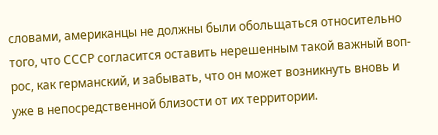словами, американцы не должны были обольщаться относительно того, что СССР согласится оставить нерешенным такой важный воп-рос, как германский, и забывать, что он может возникнуть вновь и уже в непосредственной близости от их территории.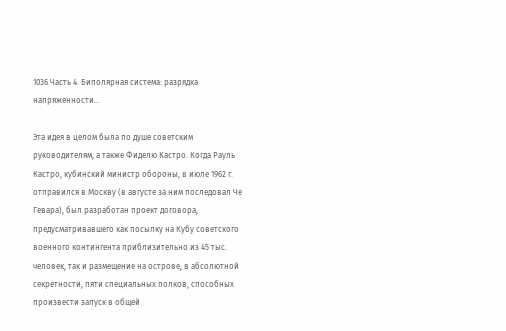1036 Часть 4. Биполярная система: разрядка напряженности...

Эта идея в целом была по душе советским руководителям, а также Фиделю Кастро. Когда Рауль Кастро, кубинский министр обороны, в июле 1962 г. отправился в Москву (в августе за ним последовал Че Гевара), был разработан проект договора, предусматривавшего как посылку на Кубу советского военного контингента приблизительно из 45 тыс. человек, так и размещение на острове, в абсолютной секретности, пяти специальных полков, способных произвести запуск в общей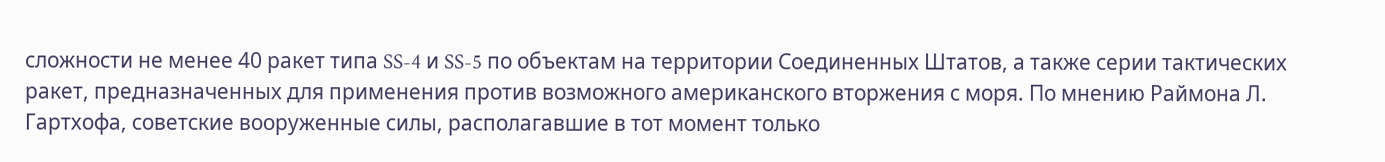сложности не менее 40 ракет типа SS-4 и SS-5 по объектам на территории Соединенных Штатов, а также серии тактических ракет, предназначенных для применения против возможного американского вторжения с моря. По мнению Раймона Л. Гартхофа, советские вооруженные силы, располагавшие в тот момент только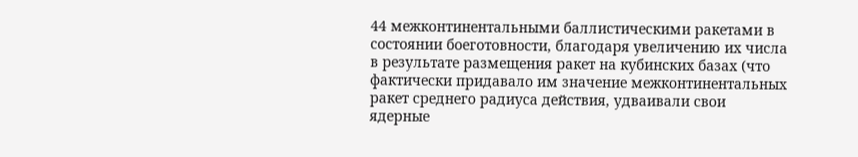44 межконтинентальными баллистическими ракетами в состоянии боеготовности, благодаря увеличению их числа в результате размещения ракет на кубинских базах (что фактически придавало им значение межконтинентальных ракет среднего радиуса действия, удваивали свои ядерные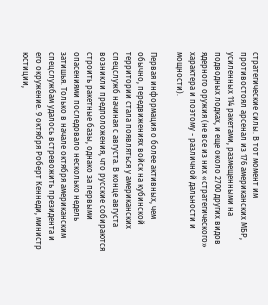стратегические силы. В тот момент им противостоял арсенал из 176 американских МБР, усиленных 114 ракетами, размещенными на подводных лодках, и еще около 2700 других видов ядерного оружия (не все из них «стратегического» характера и поэтому - различной дальности и мощности).

Первая информация о более активных, чем обычно, передвижениях войск на кубинской территории стала появляться у американских спецслужб начиная с августа. В конце августа возникли предположения, что русские собираются строить ракетные базы, однако за первыми опасениями последовало несколько недель затишья. Только в начале октября американским спецслужбам удалось встревожить президента и его окружение. 9 октября Роберт Кеннеди, министр юстиции,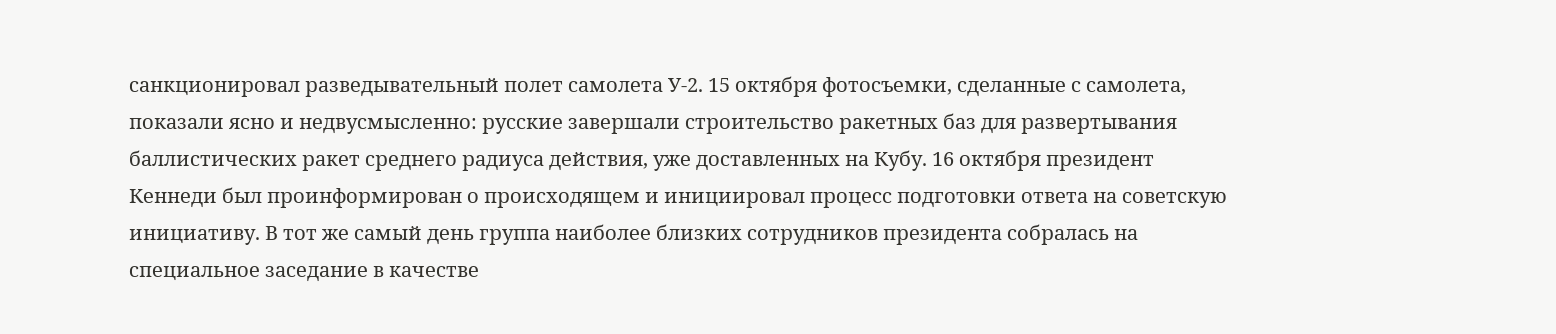санкционировал разведывательный полет самолета У-2. 15 октября фотосъемки, сделанные с самолета, показали ясно и недвусмысленно: русские завершали строительство ракетных баз для развертывания баллистических ракет среднего радиуса действия, уже доставленных на Кубу. 16 октября президент Кеннеди был проинформирован о происходящем и инициировал процесс подготовки ответа на советскую инициативу. В тот же самый день группа наиболее близких сотрудников президента собралась на специальное заседание в качестве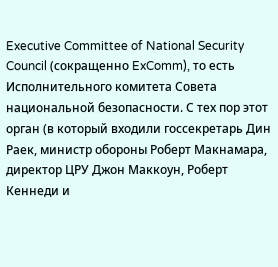Executive Committee of National Security Council (сокращенно ExComm), то есть Исполнительного комитета Совета национальной безопасности. С тех пор этот орган (в который входили госсекретарь Дин Раек, министр обороны Роберт Макнамара, директор ЦРУ Джон Маккоун, Роберт Кеннеди и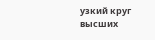узкий круг высших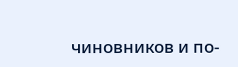чиновников и по-